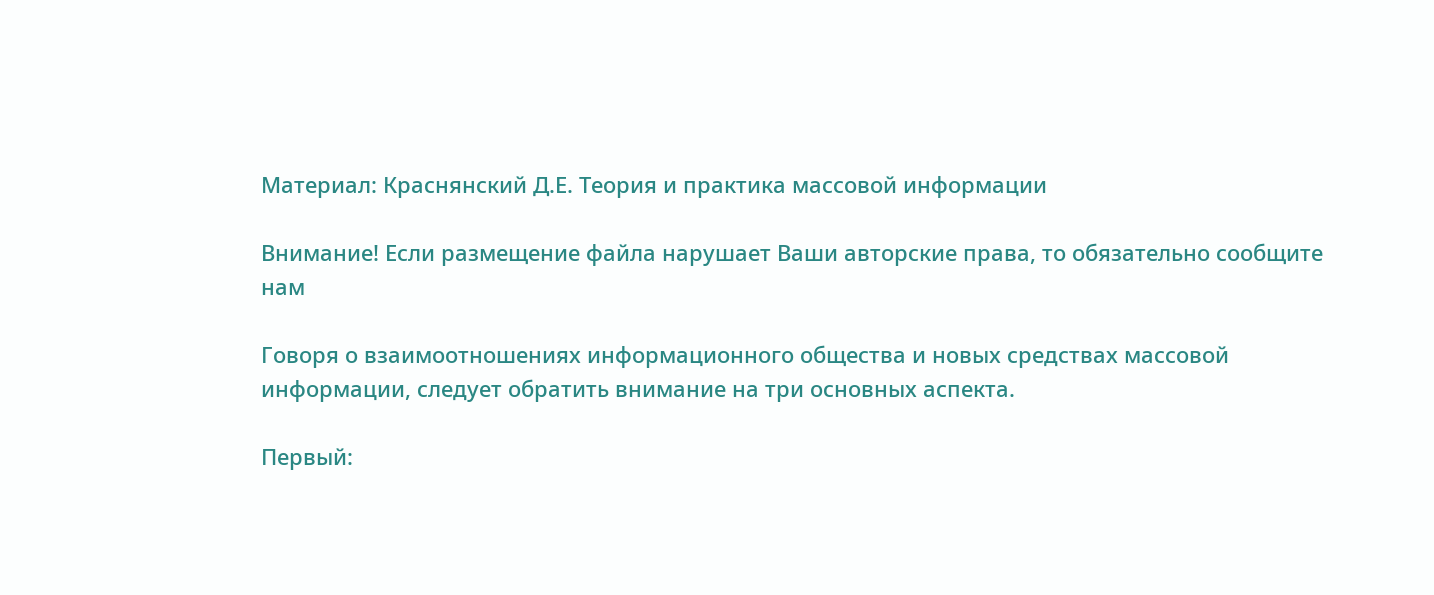Материал: Краснянский Д.Е. Теория и практика массовой информации

Внимание! Если размещение файла нарушает Ваши авторские права, то обязательно сообщите нам

Говоря о взаимоотношениях информационного общества и новых средствах массовой информации, следует обратить внимание на три основных аспекта.

Первый: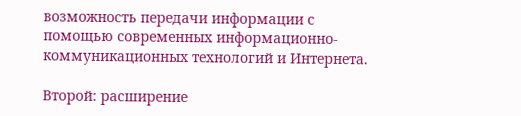возможность передачи информации с помощью современных информационно-коммуникационных технологий и Интернета.

Второй: расширение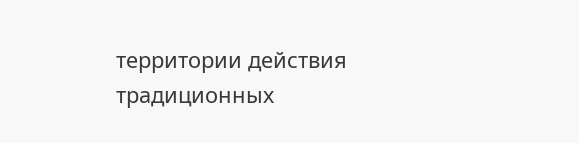территории действия традиционных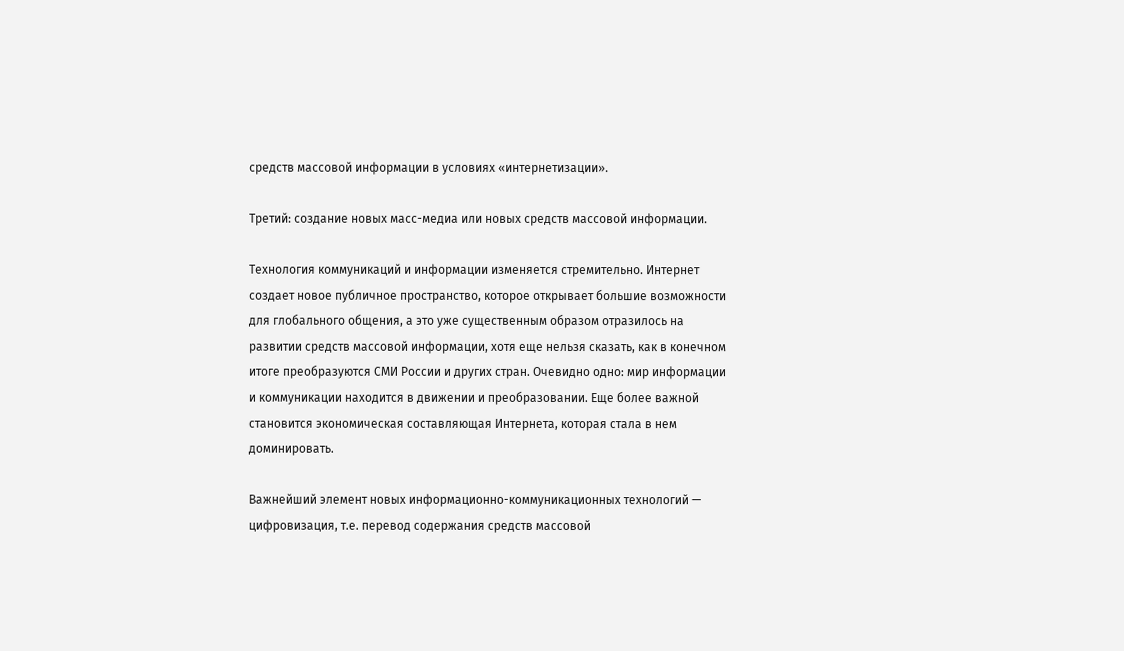средств массовой информации в условиях «интернетизации».

Третий: создание новых масс-медиа или новых средств массовой информации.

Технология коммуникаций и информации изменяется стремительно. Интернет создает новое публичное пространство, которое открывает большие возможности для глобального общения, а это уже существенным образом отразилось на развитии средств массовой информации, хотя еще нельзя сказать, как в конечном итоге преобразуются СМИ России и других стран. Очевидно одно: мир информации и коммуникации находится в движении и преобразовании. Еще более важной становится экономическая составляющая Интернета, которая стала в нем доминировать.

Важнейший элемент новых информационно-коммуникационных технологий — цифровизация, т.е. перевод содержания средств массовой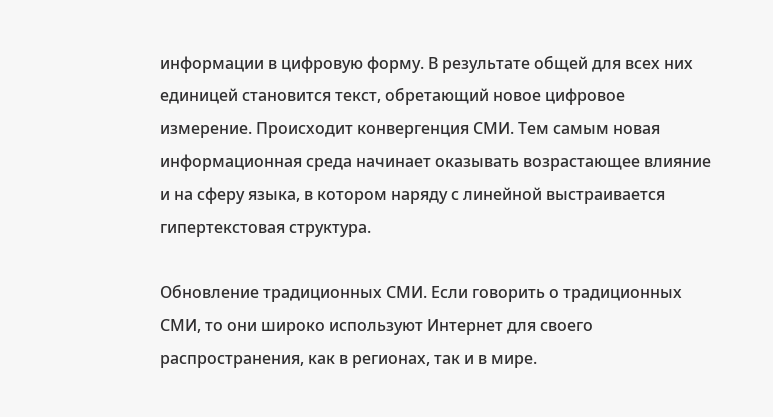информации в цифровую форму. В результате общей для всех них единицей становится текст, обретающий новое цифровое измерение. Происходит конвергенция СМИ. Тем самым новая информационная среда начинает оказывать возрастающее влияние и на сферу языка, в котором наряду с линейной выстраивается гипертекстовая структура.

Обновление традиционных СМИ. Если говорить о традиционных СМИ, то они широко используют Интернет для своего распространения, как в регионах, так и в мире.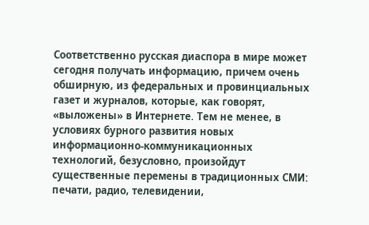Соответственно русская диаспора в мире может сегодня получать информацию, причем очень обширную, из федеральных и провинциальных газет и журналов, которые, как говорят, «выложены» в Интернете. Тем не менее, в условиях бурного развития новых информационно-коммуникационных технологий, безусловно, произойдут существенные перемены в традиционных СМИ: печати, радио, телевидении,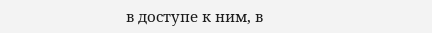в доступе к ним, в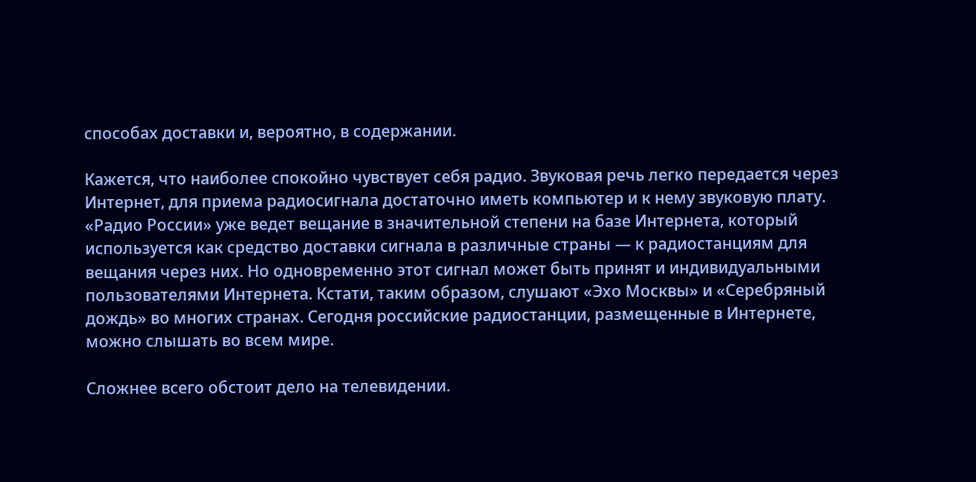способах доставки и, вероятно, в содержании.

Кажется, что наиболее спокойно чувствует себя радио. Звуковая речь легко передается через Интернет, для приема радиосигнала достаточно иметь компьютер и к нему звуковую плату. «Радио России» уже ведет вещание в значительной степени на базе Интернета, который используется как средство доставки сигнала в различные страны — к радиостанциям для вещания через них. Но одновременно этот сигнал может быть принят и индивидуальными пользователями Интернета. Кстати, таким образом, слушают «Эхо Москвы» и «Серебряный дождь» во многих странах. Сегодня российские радиостанции, размещенные в Интернете, можно слышать во всем мире.

Сложнее всего обстоит дело на телевидении.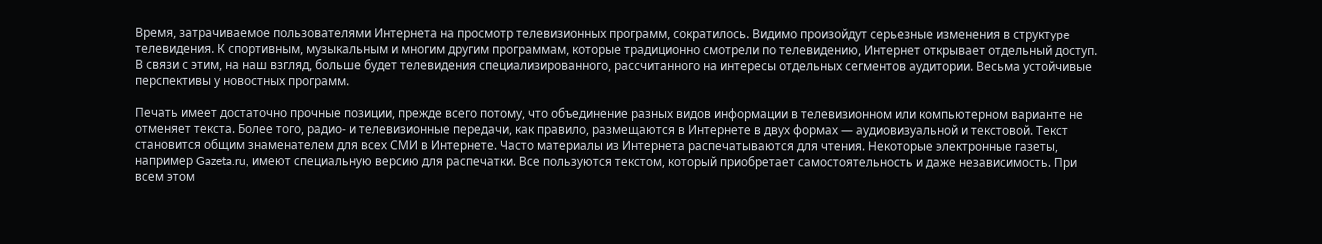Время, затрачиваемое пользователями Интернета на просмотр телевизионных программ, сократилось. Видимо произойдут серьезные изменения в структype телевидения. К спортивным, музыкальным и многим другим программам, которые традиционно смотрели по телевидению, Интернет открывает отдельный доступ. В связи с этим, на наш взгляд, больше будет телевидения специализированного, рассчитанного на интересы отдельных сегментов аудитории. Весьма устойчивые перспективы у новостных программ.

Печать имеет достаточно прочные позиции, прежде всего потому, что объединение разных видов информации в телевизионном или компьютерном варианте не отменяет текста. Более того, радио- и телевизионные передачи, как правило, размещаются в Интернете в двух формах — аудиовизуальной и текстовой. Текст становится общим знаменателем для всех СМИ в Интернете. Часто материалы из Интернета распечатываются для чтения. Некоторые электронные газеты, например Gazeta.ru, имеют специальную версию для распечатки. Все пользуются текстом, который приобретает самостоятельность и даже независимость. При всем этом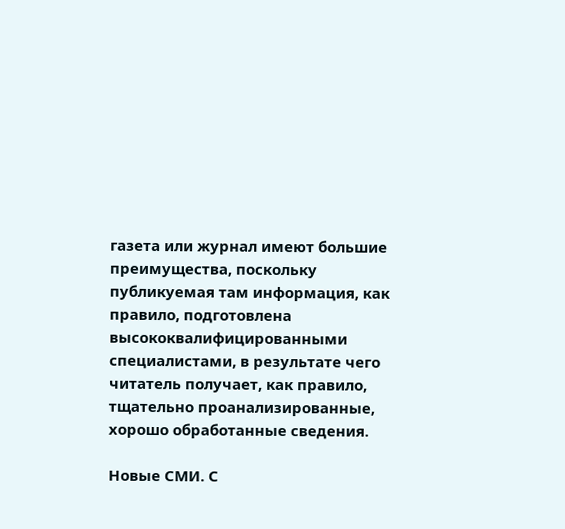газета или журнал имеют большие преимущества, поскольку публикуемая там информация, как правило, подготовлена высококвалифицированными специалистами, в результате чего читатель получает, как правило, тщательно проанализированные, хорошо обработанные сведения.

Новые СМИ. С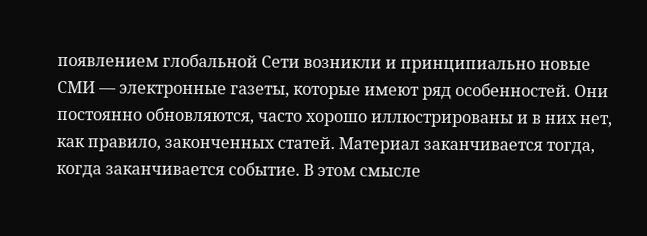появлением глобальной Сети возникли и принципиально новые СМИ — электронные газеты, которые имеют ряд особенностей. Они постоянно обновляются, часто хорошо иллюстрированы и в них нет, как правило, законченных статей. Материал заканчивается тогда, когда заканчивается событие. В этом смысле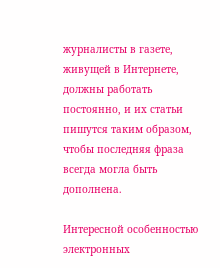журналисты в газете, живущей в Интернете, должны работать постоянно, и их статьи пишутся таким образом, чтобы последняя фраза всегда могла быть дополнена.

Интересной особенностью электронных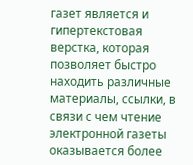газет является и гипертекстовая верстка, которая позволяет быстро находить различные материалы, ссылки, в связи с чем чтение электронной газеты оказывается более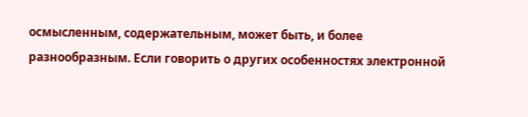осмысленным, содержательным, может быть, и более разнообразным. Если говорить о других особенностях электронной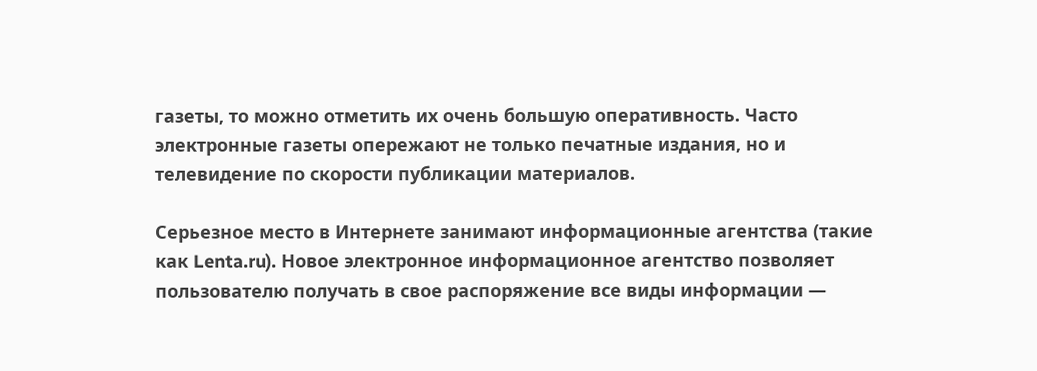газеты, то можно отметить их очень большую оперативность. Часто электронные газеты опережают не только печатные издания, но и телевидение по скорости публикации материалов.

Серьезное место в Интернете занимают информационные агентства (такие как Lenta.ru). Новое электронное информационное агентство позволяет пользователю получать в свое распоряжение все виды информации —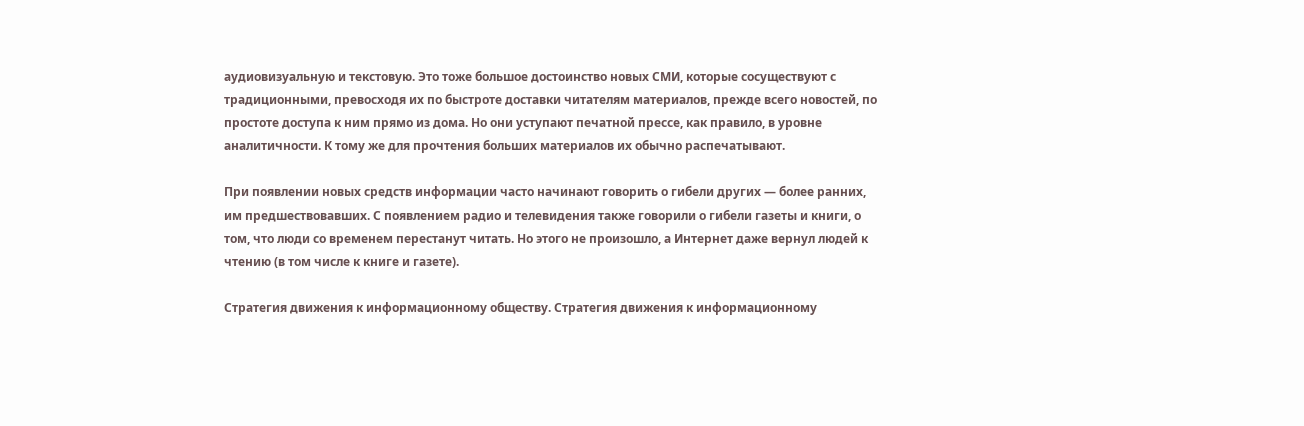аудиовизуальную и текстовую. Это тоже большое достоинство новых СМИ, которые сосуществуют с традиционными, превосходя их по быстроте доставки читателям материалов, прежде всего новостей, по простоте доступа к ним прямо из дома. Но они уступают печатной прессе, как правило, в уровне аналитичности. К тому же для прочтения больших материалов их обычно распечатывают.

При появлении новых средств информации часто начинают говорить о гибели других — более ранних, им предшествовавших. С появлением радио и телевидения также говорили о гибели газеты и книги, о том, что люди со временем перестанут читать. Но этого не произошло, а Интернет даже вернул людей к чтению (в том числе к книге и газете).

Стратегия движения к информационному обществу. Стратегия движения к информационному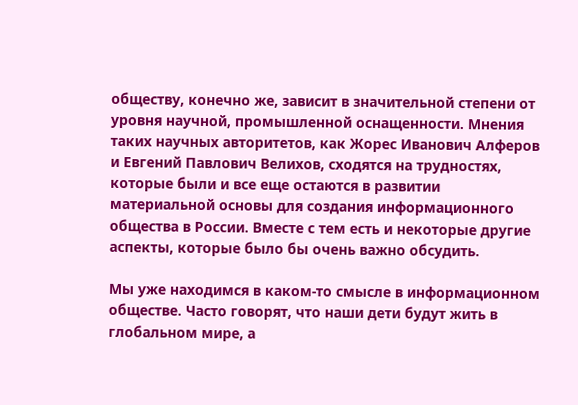обществу, конечно же, зависит в значительной степени от уровня научной, промышленной оснащенности. Мнения таких научных авторитетов, как Жорес Иванович Алферов и Евгений Павлович Велихов, сходятся на трудностях, которые были и все еще остаются в развитии материальной основы для создания информационного общества в России. Вместе с тем есть и некоторые другие аспекты, которые было бы очень важно обсудить.

Мы уже находимся в каком-то смысле в информационном обществе. Часто говорят, что наши дети будут жить в глобальном мире, а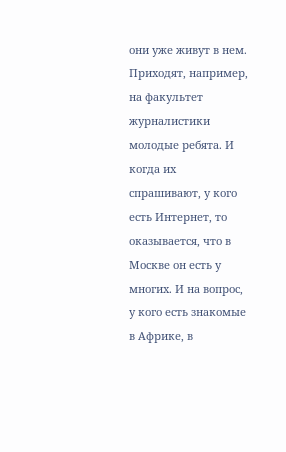они уже живут в нем. Приходят, например, на факультет журналистики молодые ребята. И когда их спрашивают, у кого есть Интернет, то оказывается, что в Москве он есть у многих. И на вопрос, у кого есть знакомые в Африке, в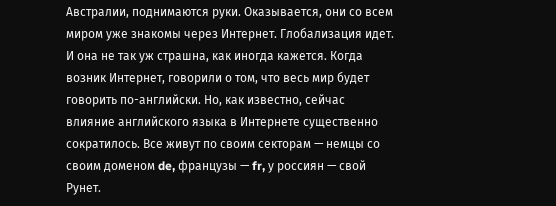Австралии, поднимаются руки. Оказывается, они со всем миром уже знакомы через Интернет. Глобализация идет. И она не так уж страшна, как иногда кажется. Когда возник Интернет, говорили о том, что весь мир будет говорить по-английски. Но, как известно, сейчас влияние английского языка в Интернете существенно сократилось. Все живут по своим секторам — немцы со своим доменом de, французы — fr, у россиян — свой Рунет.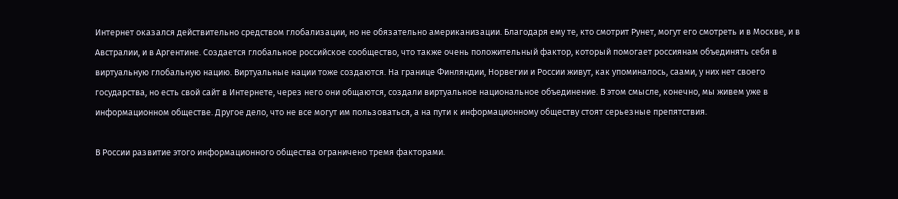Интернет оказался действительно средством глобализации, но не обязательно американизации. Благодаря ему те, кто смотрит Рунет, могут его смотреть и в Москве, и в Австралии, и в Аргентине. Создается глобальное российское сообщество, что также очень положительный фактор, который помогает россиянам объединять себя в виртуальную глобальную нацию. Виртуальные нации тоже создаются. На границе Финляндии, Норвегии и России живут, как упоминалось, саами, у них нет своего государства, но есть свой сайт в Интернете, через него они общаются, создали виртуальное национальное объединение. В этом смысле, конечно, мы живем уже в информационном обществе. Другое дело, что не все могут им пользоваться, а на пути к информационному обществу стоят серьезные препятствия.

В России развитие этого информационного общества ограничено тремя факторами.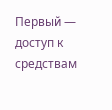Первый — доступ к средствам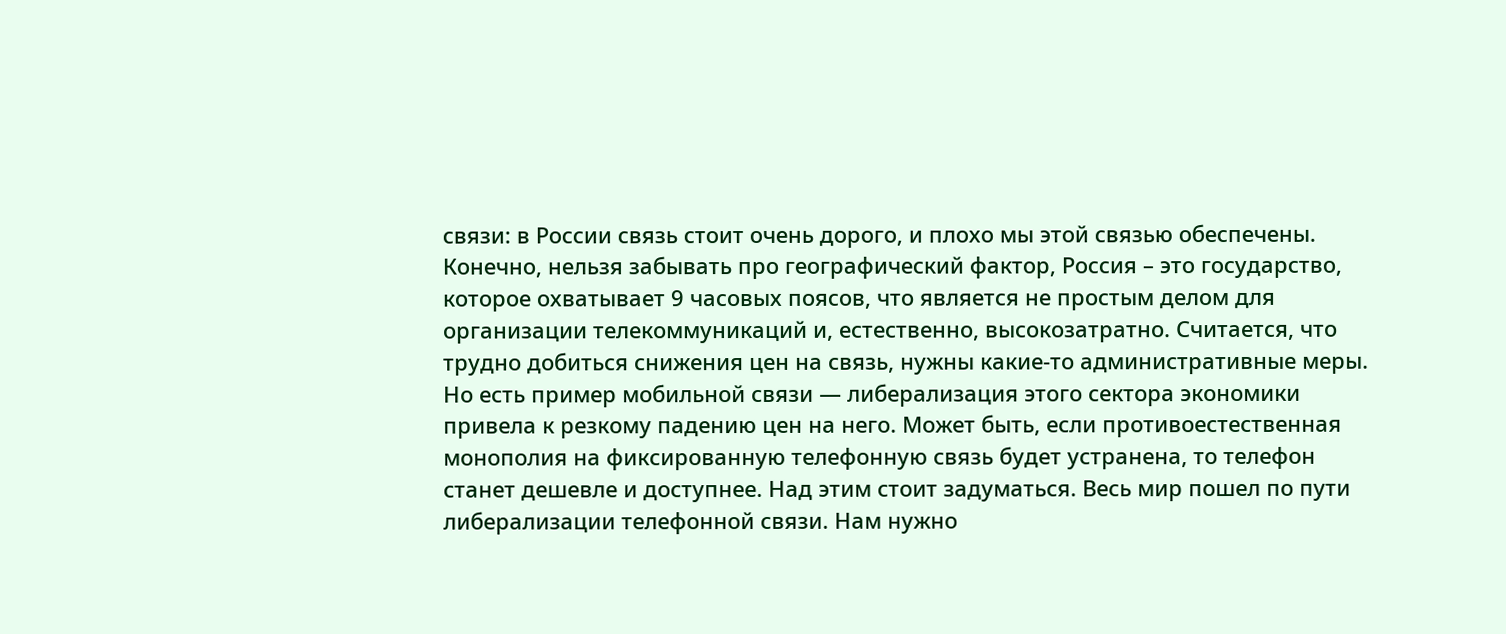связи: в России связь стоит очень дорого, и плохо мы этой связью обеспечены. Конечно, нельзя забывать про географический фактор, Россия – это государство, которое охватывает 9 часовых поясов, что является не простым делом для организации телекоммуникаций и, естественно, высокозатратно. Считается, что трудно добиться снижения цен на связь, нужны какие-то административные меры. Но есть пример мобильной связи — либерализация этого сектора экономики привела к резкому падению цен на него. Может быть, если противоестественная монополия на фиксированную телефонную связь будет устранена, то телефон станет дешевле и доступнее. Над этим стоит задуматься. Весь мир пошел по пути либерализации телефонной связи. Нам нужно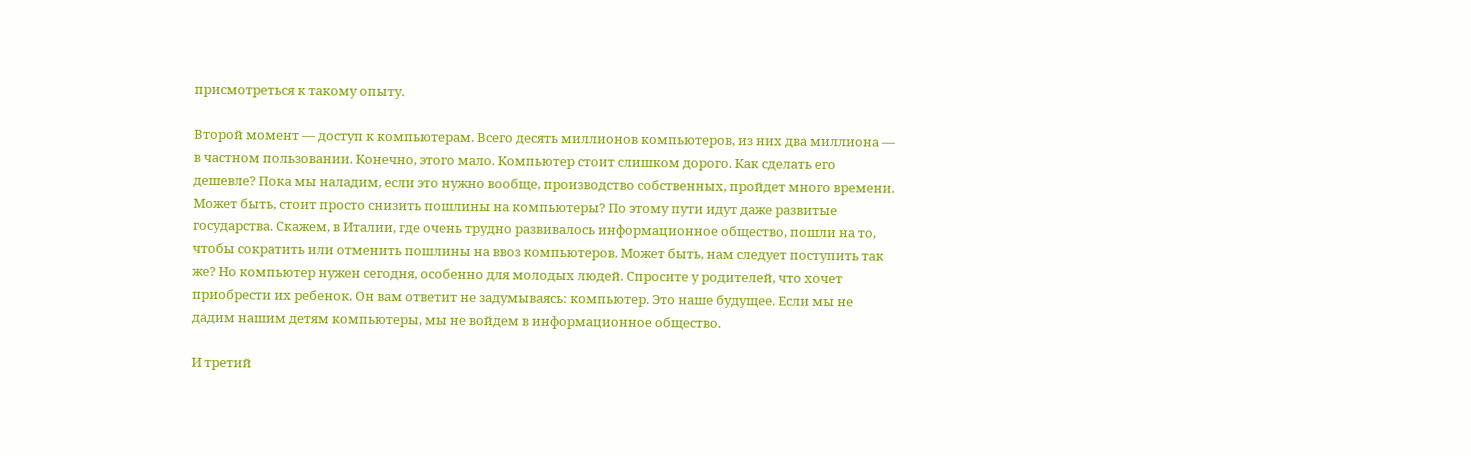присмотреться к такому опыту.

Второй момент — доступ к компьютерам. Всего десять миллионов компьютеров, из них два миллиона — в частном пользовании. Конечно, этого мало. Компьютер стоит слишком дорого. Как сделать его дешевле? Пока мы наладим, если это нужно вообще, производство собственных, пройдет много времени. Может быть, стоит просто снизить пошлины на компьютеры? По этому пути идут даже развитые государства. Скажем, в Италии, где очень трудно развивалось информационное общество, пошли на то, чтобы сократить или отменить пошлины на ввоз компьютеров. Может быть, нам следует поступить так же? Но компьютер нужен сегодня, особенно для молодых людей. Спросите у родителей, что хочет приобрести их ребенок. Он вам ответит не задумываясь: компьютер. Это наше будущее. Если мы не дадим нашим детям компьютеры, мы не войдем в информационное общество.

И третий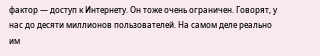фактор — доступ к Интернету. Он тоже очень ограничен. Говорят, у нас до десяти миллионов пользователей. На самом деле реально им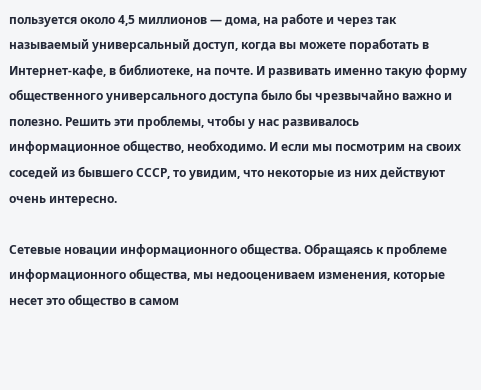пользуется около 4,5 миллионов — дома, на работе и через так называемый универсальный доступ, когда вы можете поработать в Интернет-кафе, в библиотеке, на почте. И развивать именно такую форму общественного универсального доступа было бы чрезвычайно важно и полезно. Решить эти проблемы, чтобы у нас развивалось информационное общество, необходимо. И если мы посмотрим на своих соседей из бывшего СССР, то увидим, что некоторые из них действуют очень интересно.

Сетевые новации информационного общества. Обращаясь к проблеме информационного общества, мы недооцениваем изменения, которые несет это общество в самом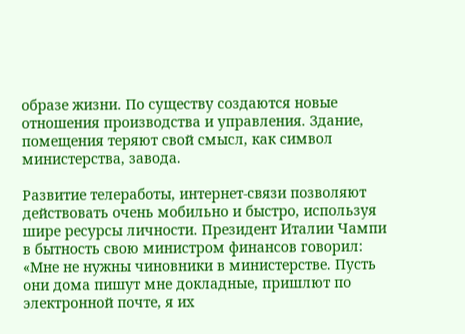образе жизни. По существу создаются новые отношения производства и управления. Здание, помещения теряют свой смысл, как символ министерства, завода.

Развитие телеработы, интернет-связи позволяют действовать очень мобильно и быстро, используя шире ресурсы личности. Президент Италии Чампи в бытность свою министром финансов говорил: «Мне не нужны чиновники в министерстве. Пусть они дома пишут мне докладные, пришлют по электронной почте, я их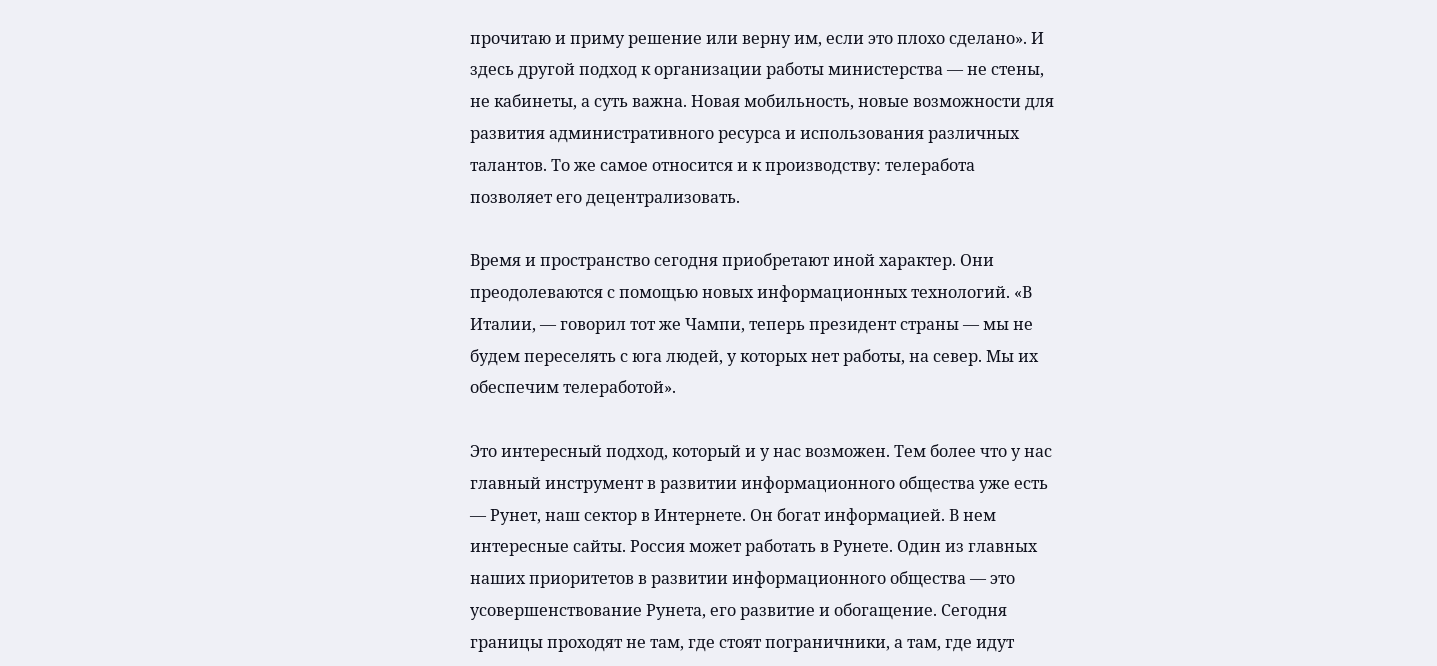прочитаю и приму решение или верну им, если это плохо сделано». И здесь другой подход к организации работы министерства — не стены, не кабинеты, а суть важна. Новая мобильность, новые возможности для развития административного ресурса и использования различных талантов. То же самое относится и к производству: телеработа позволяет его децентрализовать.

Время и пространство сегодня приобретают иной характер. Они преодолеваются с помощью новых информационных технологий. «В Италии, — говорил тот же Чампи, теперь президент страны — мы не будем переселять с юга людей, у которых нет работы, на север. Мы их обеспечим телеработой».

Это интересный подход, который и у нас возможен. Тем более что у нас главный инструмент в развитии информационного общества уже есть — Рунет, наш сектор в Интернете. Он богат информацией. В нем интересные сайты. Россия может работать в Рунете. Один из главных наших приоритетов в развитии информационного общества — это усовершенствование Рунета, его развитие и обогащение. Сегодня границы проходят не там, где стоят пограничники, а там, где идут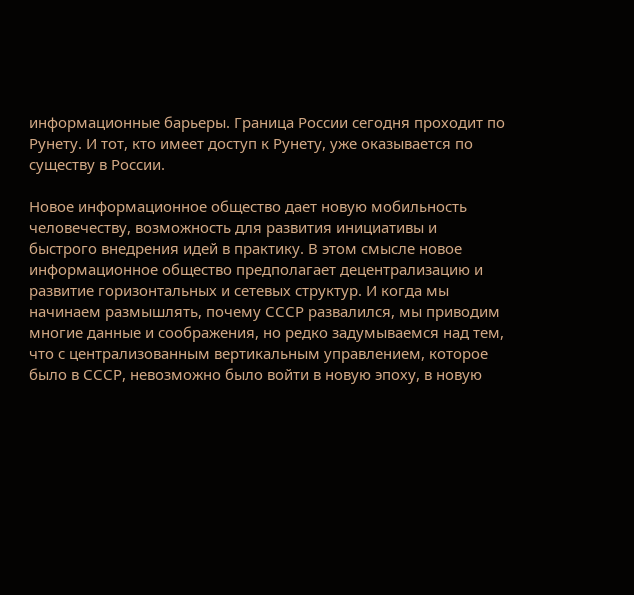информационные барьеры. Граница России сегодня проходит по Рунету. И тот, кто имеет доступ к Рунету, уже оказывается по существу в России.

Новое информационное общество дает новую мобильность человечеству, возможность для развития инициативы и быстрого внедрения идей в практику. В этом смысле новое информационное общество предполагает децентрализацию и развитие горизонтальных и сетевых структур. И когда мы начинаем размышлять, почему СССР развалился, мы приводим многие данные и соображения, но редко задумываемся над тем, что с централизованным вертикальным управлением, которое было в СССР, невозможно было войти в новую эпоху, в новую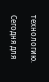технологию.

Сегодня для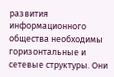развития информационного общества необходимы горизонтальные и сетевые структуры. Они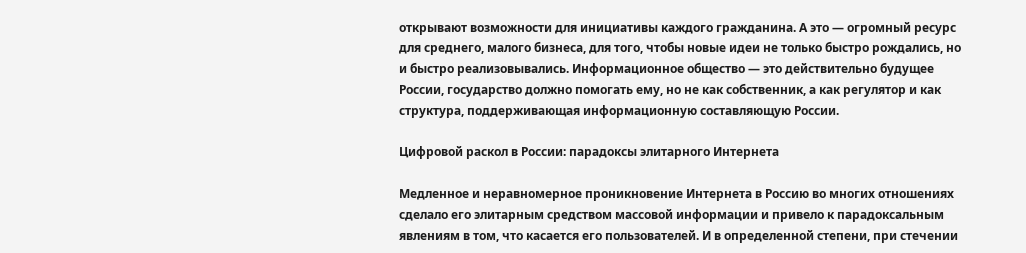открывают возможности для инициативы каждого гражданина. А это — огромный ресурс для среднего, малого бизнеса, для того, чтобы новые идеи не только быстро рождались, но и быстро реализовывались. Информационное общество — это действительно будущее России, государство должно помогать ему, но не как собственник, а как регулятор и как структура, поддерживающая информационную составляющую России.

Цифровой раскол в России: парадоксы элитарного Интернета

Медленное и неравномерное проникновение Интернета в Россию во многих отношениях сделало его элитарным средством массовой информации и привело к парадоксальным явлениям в том, что касается его пользователей. И в определенной степени, при стечении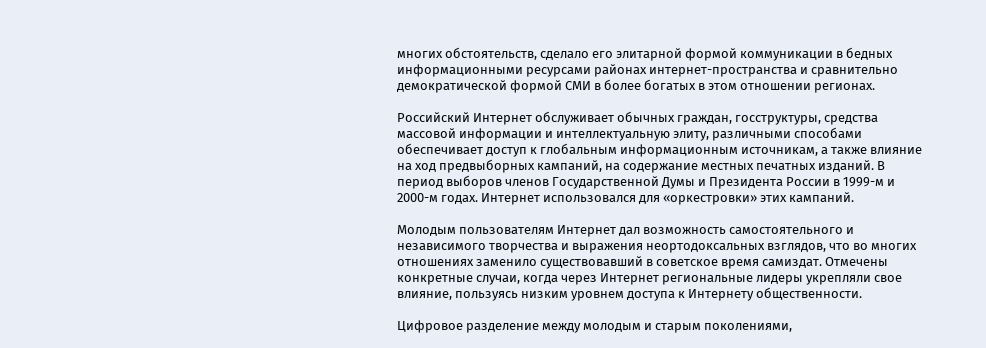многих обстоятельств, сделало его элитарной формой коммуникации в бедных информационными ресурсами районах интернет-пространства и сравнительно демократической формой СМИ в более богатых в этом отношении регионах.

Российский Интернет обслуживает обычных граждан, госструктуры, средства массовой информации и интеллектуальную элиту, различными способами обеспечивает доступ к глобальным информационным источникам, а также влияние на ход предвыборных кампаний, на содержание местных печатных изданий. В период выборов членов Государственной Думы и Президента России в 1999-м и 2000-м годах. Интернет использовался для «оркестровки» этих кампаний.

Молодым пользователям Интернет дал возможность самостоятельного и независимого творчества и выражения неортодоксальных взглядов, что во многих отношениях заменило существовавший в советское время самиздат. Отмечены конкретные случаи, когда через Интернет региональные лидеры укрепляли свое влияние, пользуясь низким уровнем доступа к Интернету общественности.

Цифровое разделение между молодым и старым поколениями,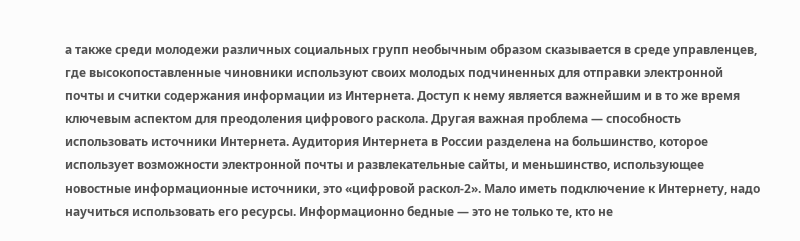а также среди молодежи различных социальных групп необычным образом сказывается в среде управленцев, где высокопоставленные чиновники используют своих молодых подчиненных для отправки электронной почты и считки содержания информации из Интернета. Доступ к нему является важнейшим и в то же время ключевым аспектом для преодоления цифрового раскола. Другая важная проблема — способность использовать источники Интернета. Аудитория Интернета в России разделена на большинство, которое использует возможности электронной почты и развлекательные сайты, и меньшинство, использующее новостные информационные источники, это «цифровой раскол-2». Мало иметь подключение к Интернету, надо научиться использовать его ресурсы. Информационно бедные — это не только те, кто не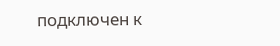подключен к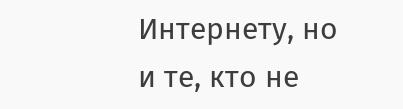Интернету, но и те, кто не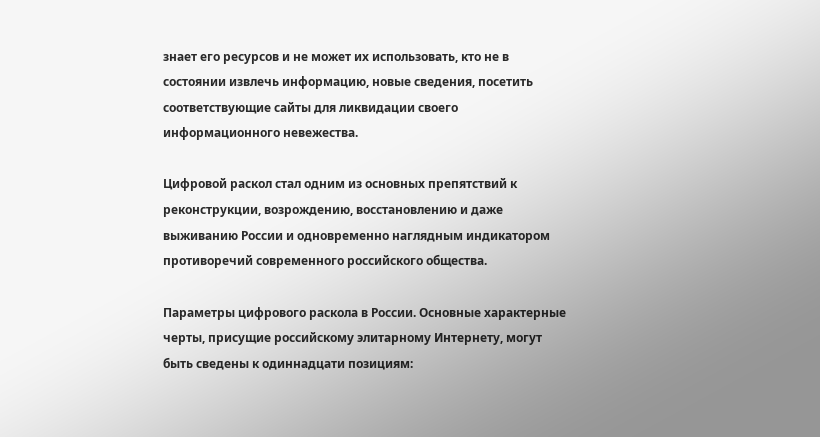знает его ресурсов и не может их использовать, кто не в состоянии извлечь информацию, новые сведения, посетить соответствующие сайты для ликвидации своего информационного невежества.

Цифровой раскол стал одним из основных препятствий к реконструкции, возрождению, восстановлению и даже выживанию России и одновременно наглядным индикатором противоречий современного российского общества.

Параметры цифрового раскола в России. Основные характерные черты, присущие российскому элитарному Интернету, могут быть сведены к одиннадцати позициям: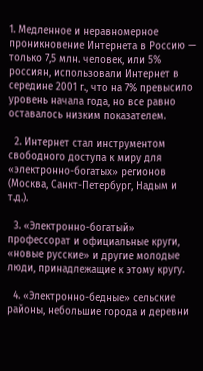1. Медленное и неравномерное проникновение Интернета в Россию — только 7,5 млн. человек, или 5% россиян, использовали Интернет в середине 2001 г., что на 7% превысило уровень начала года, но все равно оставалось низким показателем.

  2. Интернет стал инструментом свободного доступа к миру для «электронно-богатых» регионов (Москва, Санкт-Петербург, Надым и т.д.).

  3. «Электронно-богатый» профессорат и официальные круги, «новые русские» и другие молодые люди, принадлежащие к этому кругу.

  4. «Электронно-бедные» сельские районы, небольшие города и деревни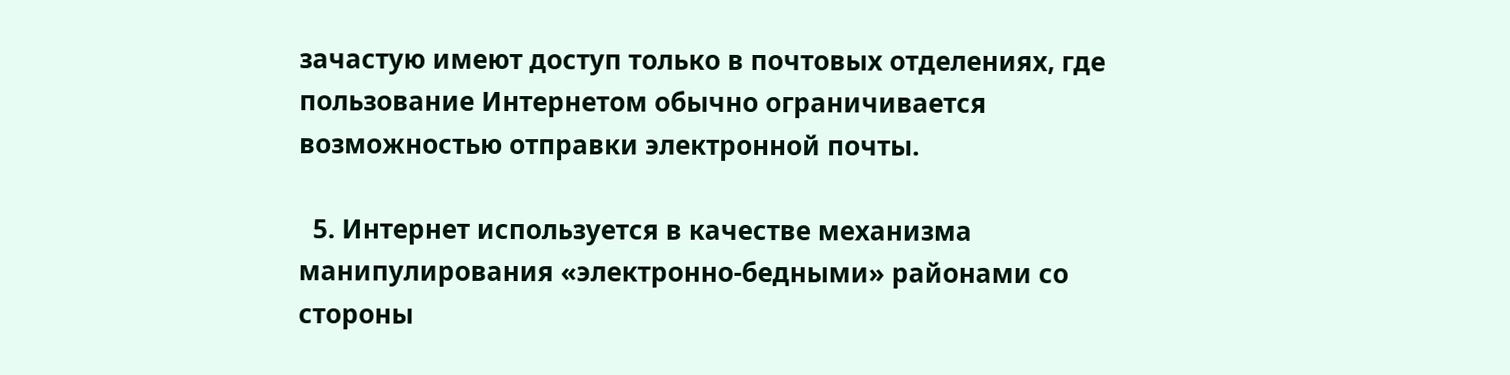зачастую имеют доступ только в почтовых отделениях, где пользование Интернетом обычно ограничивается возможностью отправки электронной почты.

  5. Интернет используется в качестве механизма манипулирования «электронно-бедными» районами со стороны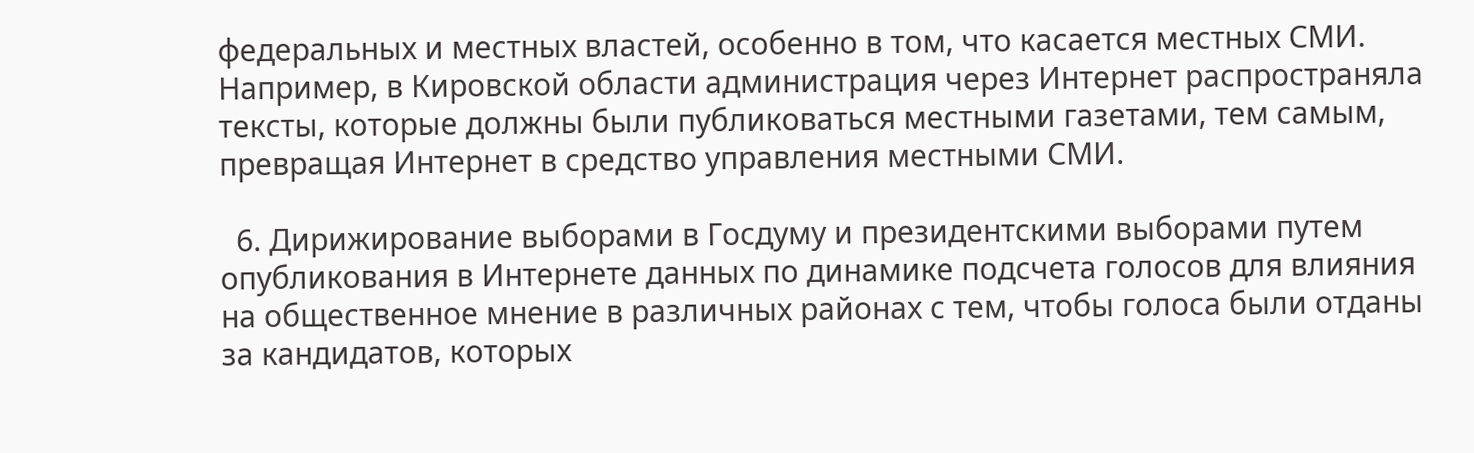федеральных и местных властей, особенно в том, что касается местных СМИ. Например, в Кировской области администрация через Интернет распространяла тексты, которые должны были публиковаться местными газетами, тем самым, превращая Интернет в средство управления местными СМИ.

  6. Дирижирование выборами в Госдуму и президентскими выборами путем опубликования в Интернете данных по динамике подсчета голосов для влияния на общественное мнение в различных районах с тем, чтобы голоса были отданы за кандидатов, которых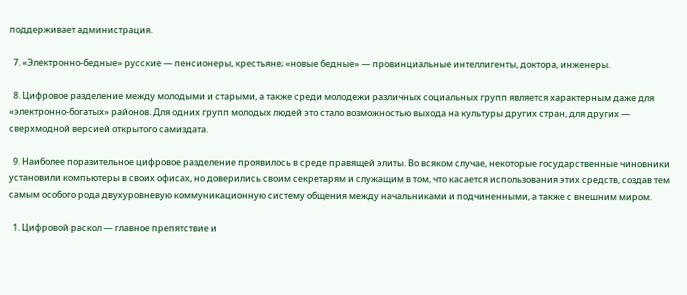поддерживает администрация.

  7. «Электронно-бедные» русские — пенсионеры, крестьяне; «новые бедные» — провинциальные интеллигенты, доктора, инженеры.

  8. Цифровое разделение между молодыми и старыми, а также среди молодежи различных социальных групп является характерным даже для «электронно-богатых» районов. Для одних групп молодых людей это стало возможностью выхода на культуры других стран, для других — сверхмодной версией открытого самиздата.

  9. Наиболее поразительное цифровое разделение проявилось в среде правящей элиты. Во всяком случае, некоторые государственные чиновники установили компьютеры в своих офисах, но доверились своим секретарям и служащим в том, что касается использования этих средств, создав тем самым особого рода двухуровневую коммуникационную систему общения между начальниками и подчиненными, а также с внешним миром.

  1. Цифровой раскол — главное препятствие и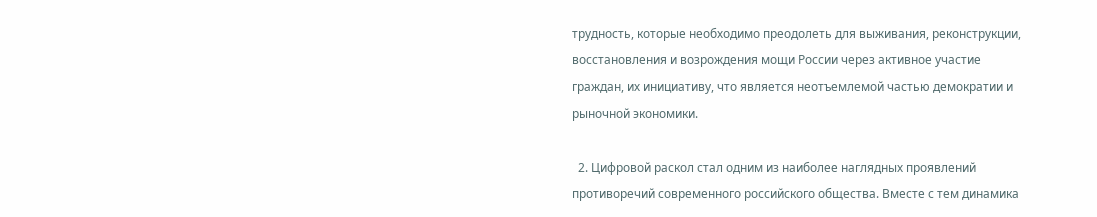трудность, которые необходимо преодолеть для выживания, реконструкции, восстановления и возрождения мощи России через активное участие граждан, их инициативу, что является неотъемлемой частью демократии и рыночной экономики.

  2. Цифровой раскол стал одним из наиболее наглядных проявлений противоречий современного российского общества. Вместе с тем динамика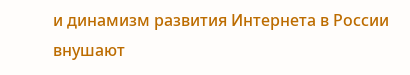и динамизм развития Интернета в России внушают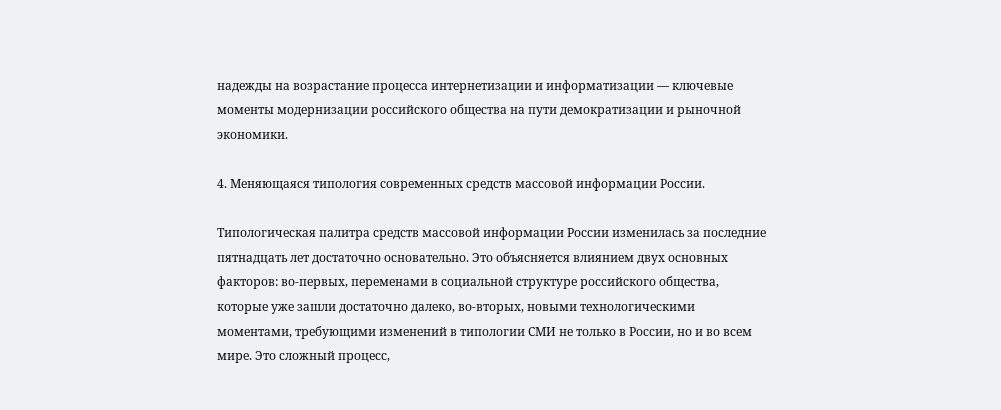надежды на возрастание процесса интернетизации и информатизации — ключевые моменты модернизации российского общества на пути демократизации и рыночной экономики.

4. Меняющаяся типология современных средств массовой информации России.

Типологическая палитра средств массовой информации России изменилась за последние пятнадцать лет достаточно основательно. Это объясняется влиянием двух основных факторов: во-первых, переменами в социальной структуре российского общества, которые уже зашли достаточно далеко, во-вторых, новыми технологическими моментами, требующими изменений в типологии СМИ не только в России, но и во всем мире. Это сложный процесс,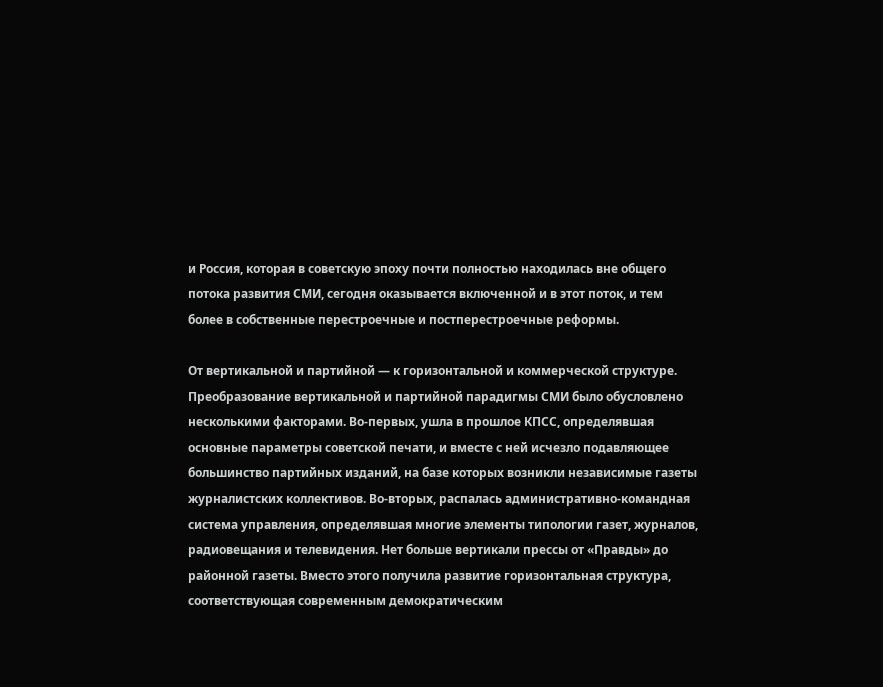и Россия, которая в советскую эпоху почти полностью находилась вне общего потока развития СМИ, сегодня оказывается включенной и в этот поток, и тем более в собственные перестроечные и постперестроечные реформы.

От вертикальной и партийной — к горизонтальной и коммерческой структуре. Преобразование вертикальной и партийной парадигмы СМИ было обусловлено несколькими факторами. Во-первых, ушла в прошлое КПСС, определявшая основные параметры советской печати, и вместе с ней исчезло подавляющее большинство партийных изданий, на базе которых возникли независимые газеты журналистских коллективов. Во-вторых, распалась административно-командная система управления, определявшая многие элементы типологии газет, журналов, радиовещания и телевидения. Нет больше вертикали прессы от «Правды» до районной газеты. Вместо этого получила развитие горизонтальная структура, соответствующая современным демократическим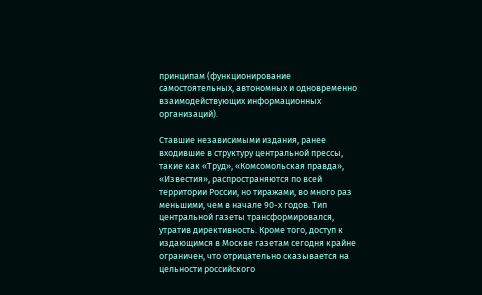принципам (функционирование самостоятельных, автономных и одновременно взаимодействующих информационных организаций).

Ставшие независимыми издания, ранее входившие в структуру центральной прессы, такие как «Труд», «Комсомольская правда», «Известия», распространяются по всей территории России, но тиражами, во много раз меньшими, чем в начале 90-х годов. Тип центральной газеты трансформировался, утратив директивность. Кроме того, доступ к издающимся в Москве газетам сегодня крайне ограничен, что отрицательно сказывается на цельности российского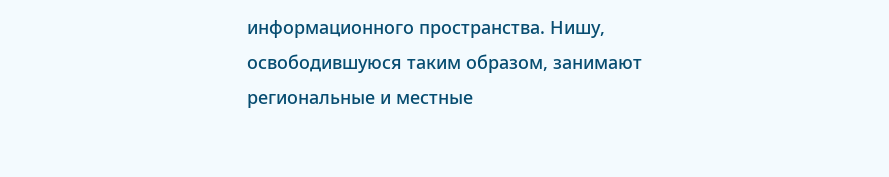информационного пространства. Нишу, освободившуюся таким образом, занимают региональные и местные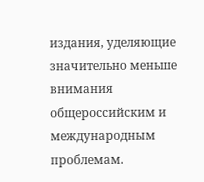издания, уделяющие значительно меньше внимания общероссийским и международным проблемам.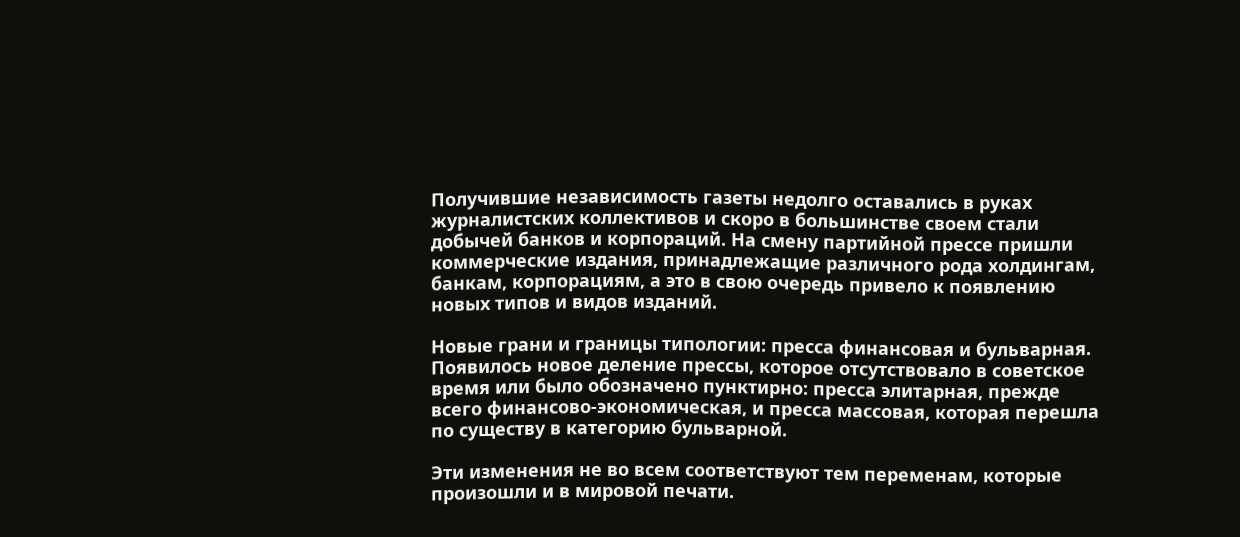Получившие независимость газеты недолго оставались в руках журналистских коллективов и скоро в большинстве своем стали добычей банков и корпораций. На смену партийной прессе пришли коммерческие издания, принадлежащие различного рода холдингам, банкам, корпорациям, а это в свою очередь привело к появлению новых типов и видов изданий.

Новые грани и границы типологии: пресса финансовая и бульварная. Появилось новое деление прессы, которое отсутствовало в советское время или было обозначено пунктирно: пресса элитарная, прежде всего финансово-экономическая, и пресса массовая, которая перешла по существу в категорию бульварной.

Эти изменения не во всем соответствуют тем переменам, которые произошли и в мировой печати.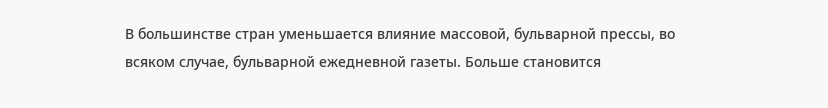В большинстве стран уменьшается влияние массовой, бульварной прессы, во всяком случае, бульварной ежедневной газеты. Больше становится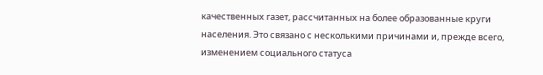качественных газет, рассчитанных на более образованные круги населения. Это связано с несколькими причинами и, прежде всего, изменением социального статуса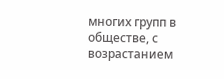многих групп в обществе, с возрастанием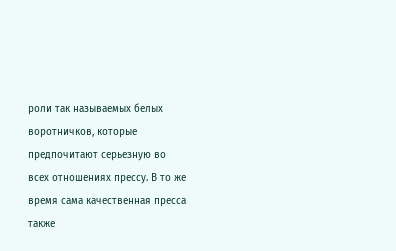роли так называемых белых воротничков, которые предпочитают серьезную во всех отношениях прессу. В то же время сама качественная пресса также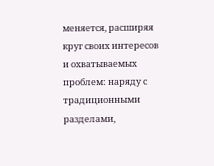меняется, расширяя круг своих интересов и охватываемых проблем: наряду с традиционными разделами,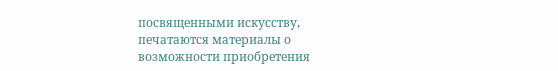посвященными искусству, печатаются материалы о возможности приобретения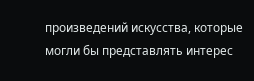произведений искусства, которые могли бы представлять интерес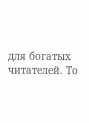для богатых читателей. То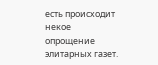есть происходит некое опрощение элитарных газет.